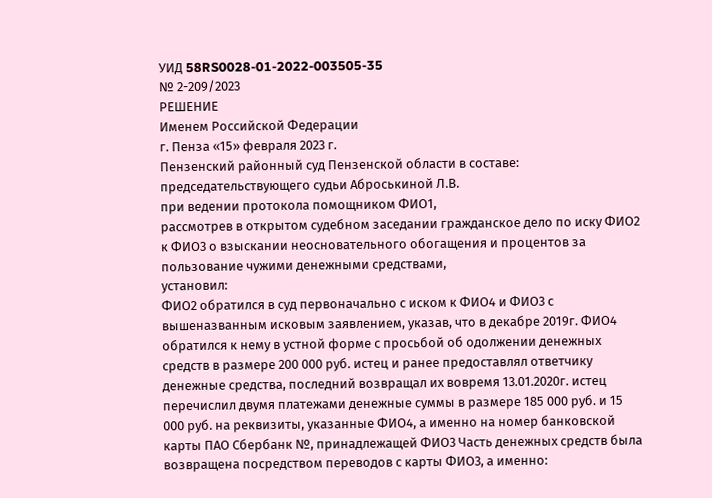УИД 58RS0028-01-2022-003505-35
№ 2-209/2023
РЕШЕНИЕ
Именем Российской Федерации
г. Пенза «15» февраля 2023 г.
Пензенский районный суд Пензенской области в составе:
председательствующего судьи Аброськиной Л.В.
при ведении протокола помощником ФИО1,
рассмотрев в открытом судебном заседании гражданское дело по иску ФИО2 к ФИО3 о взыскании неосновательного обогащения и процентов за пользование чужими денежными средствами,
установил:
ФИО2 обратился в суд первоначально с иском к ФИО4 и ФИО3 с вышеназванным исковым заявлением, указав, что в декабре 2019г. ФИО4 обратился к нему в устной форме с просьбой об одолжении денежных средств в размере 200 000 руб. истец и ранее предоставлял ответчику денежные средства, последний возвращал их вовремя 13.01.2020г. истец перечислил двумя платежами денежные суммы в размере 185 000 руб. и 15 000 руб. на реквизиты, указанные ФИО4, а именно на номер банковской карты ПАО Сбербанк №, принадлежащей ФИО3 Часть денежных средств была возвращена посредством переводов с карты ФИО3, а именно: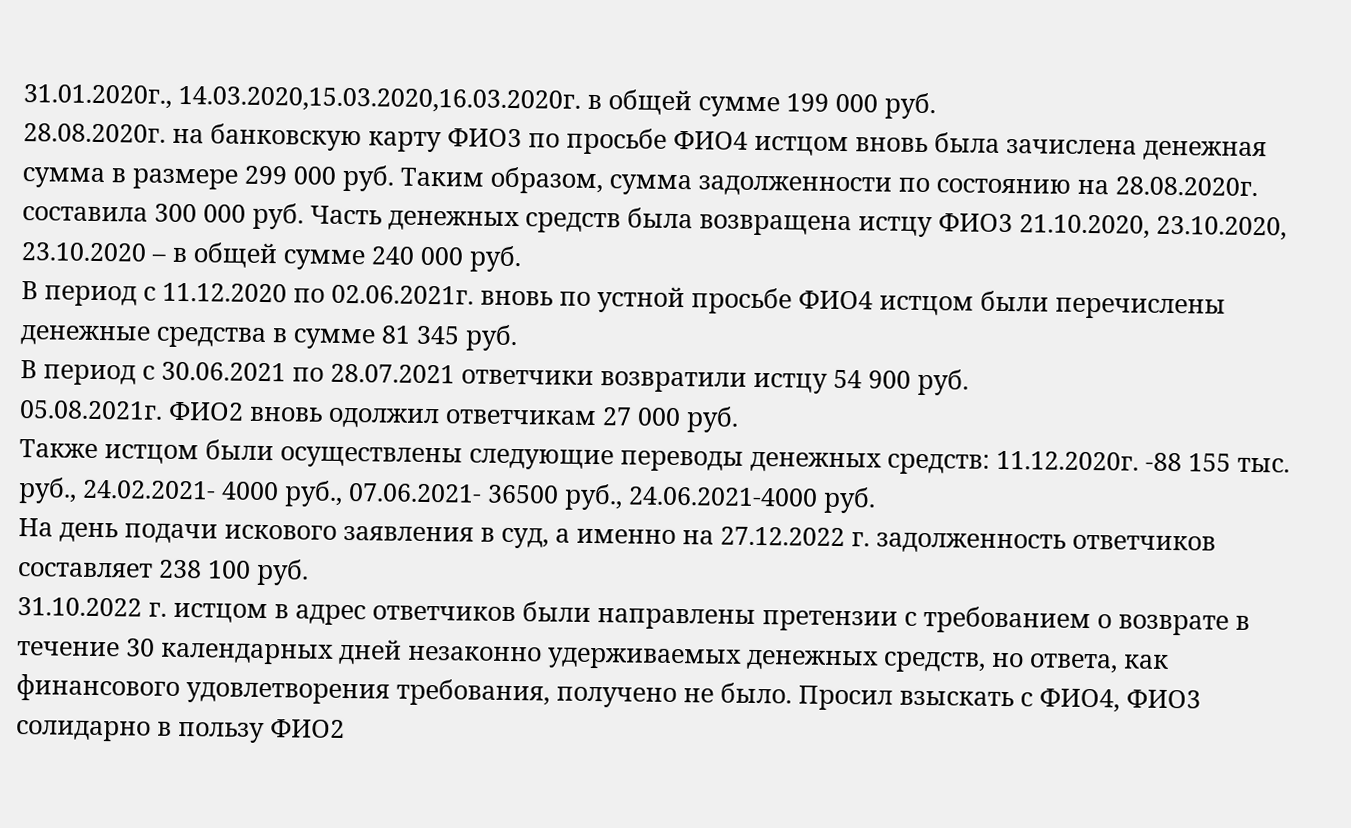31.01.2020г., 14.03.2020,15.03.2020,16.03.2020г. в общей сумме 199 000 руб.
28.08.2020г. на банковскую карту ФИО3 по просьбе ФИО4 истцом вновь была зачислена денежная сумма в размере 299 000 руб. Таким образом, сумма задолженности по состоянию на 28.08.2020г. составила 300 000 руб. Часть денежных средств была возвращена истцу ФИО3 21.10.2020, 23.10.2020, 23.10.2020 – в общей сумме 240 000 руб.
В период с 11.12.2020 по 02.06.2021г. вновь по устной просьбе ФИО4 истцом были перечислены денежные средства в сумме 81 345 руб.
В период с 30.06.2021 по 28.07.2021 ответчики возвратили истцу 54 900 руб.
05.08.2021г. ФИО2 вновь одолжил ответчикам 27 000 руб.
Также истцом были осуществлены следующие переводы денежных средств: 11.12.2020г. -88 155 тыс. руб., 24.02.2021- 4000 руб., 07.06.2021- 36500 руб., 24.06.2021-4000 руб.
На день подачи искового заявления в суд, а именно на 27.12.2022 г. задолженность ответчиков составляет 238 100 руб.
31.10.2022 г. истцом в адрес ответчиков были направлены претензии с требованием о возврате в течение 30 календарных дней незаконно удерживаемых денежных средств, но ответа, как финансового удовлетворения требования, получено не было. Просил взыскать с ФИО4, ФИО3 солидарно в пользу ФИО2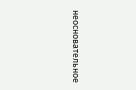неосновательное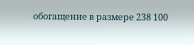обогащение в размере 238 100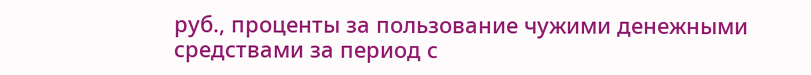руб., проценты за пользование чужими денежными средствами за период с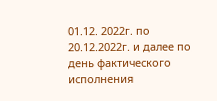01.12. 2022г. по 20.12.2022г. и далее по день фактического исполнения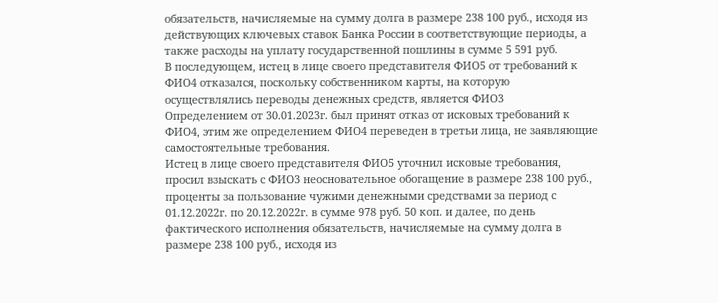обязательств, начисляемые на сумму долга в размере 238 100 руб., исходя из действующих ключевых ставок Банка России в соответствующие периоды, а также расходы на уплату государственной пошлины в сумме 5 591 руб.
В последующем, истец в лице своего представителя ФИО5 от требований к ФИО4 отказался, поскольку собственником карты, на которую осуществлялись переводы денежных средств, является ФИО3
Определением от 30.01.2023г. был принят отказ от исковых требований к ФИО4, этим же определением ФИО4 переведен в третьи лица, не заявляющие самостоятельные требования.
Истец в лице своего представителя ФИО5 уточнил исковые требования, просил взыскать с ФИО3 неосновательное обогащение в размере 238 100 руб., проценты за пользование чужими денежными средствами за период с 01.12.2022г. по 20.12.2022г. в сумме 978 руб. 50 коп. и далее, по день фактического исполнения обязательств, начисляемые на сумму долга в размере 238 100 руб., исходя из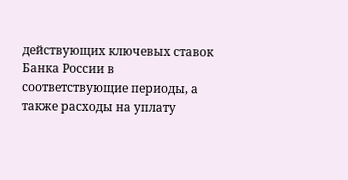действующих ключевых ставок Банка России в соответствующие периоды, а также расходы на уплату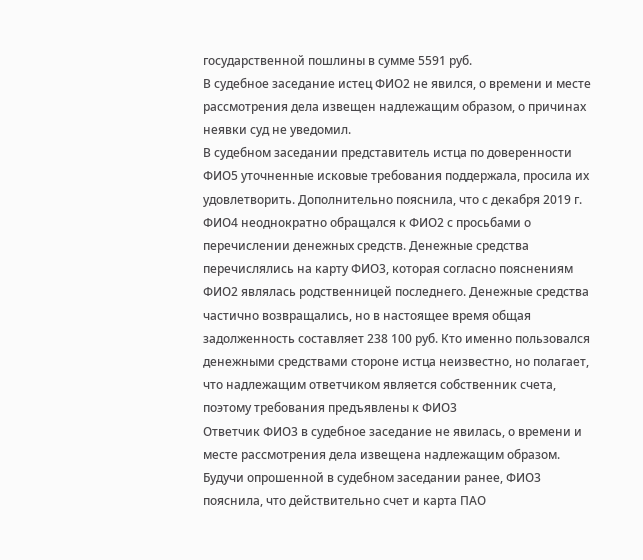государственной пошлины в сумме 5591 руб.
В судебное заседание истец ФИО2 не явился, о времени и месте рассмотрения дела извещен надлежащим образом, о причинах неявки суд не уведомил.
В судебном заседании представитель истца по доверенности ФИО5 уточненные исковые требования поддержала, просила их удовлетворить. Дополнительно пояснила, что с декабря 2019 г. ФИО4 неоднократно обращался к ФИО2 с просьбами о перечислении денежных средств. Денежные средства перечислялись на карту ФИО3, которая согласно пояснениям ФИО2 являлась родственницей последнего. Денежные средства частично возвращались, но в настоящее время общая задолженность составляет 238 100 руб. Кто именно пользовался денежными средствами стороне истца неизвестно, но полагает, что надлежащим ответчиком является собственник счета, поэтому требования предъявлены к ФИО3
Ответчик ФИО3 в судебное заседание не явилась, о времени и месте рассмотрения дела извещена надлежащим образом. Будучи опрошенной в судебном заседании ранее, ФИО3 пояснила, что действительно счет и карта ПАО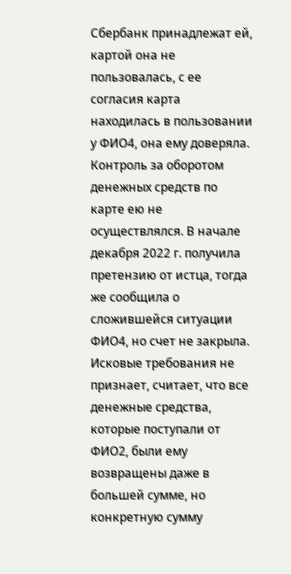Сбербанк принадлежат ей, картой она не пользовалась, с ее согласия карта находилась в пользовании у ФИО4, она ему доверяла. Контроль за оборотом денежных средств по карте ею не осуществлялся. В начале декабря 2022 г. получила претензию от истца, тогда же сообщила о сложившейся ситуации ФИО4, но счет не закрыла. Исковые требования не признает, считает, что все денежные средства, которые поступали от ФИО2, были ему возвращены даже в большей сумме, но конкретную сумму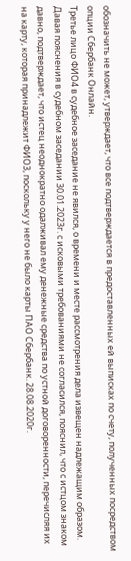обозначить не может, утверждает, что все подтверждается в предоставленных ей выписках по счету, полученных посредством опции Сбербанк Онлайн.
Третье лицо ФИО4 в судебное заседание не явился, о времени и месте рассмотрения дела извещен надлежащим образом. Давая пояснения в судебном заседании 30.01.2023г. с исковыми требованиями не согласился, пояснил, что с истцом знаком давно, подтверждает, что истец неоднократно одалживал ему денежные средства по устной договоренности, перечисляя их на карту, которая принадлежит ФИО3, поскольку у него не было карты ПАО Сбербанк. 28.08.2020г.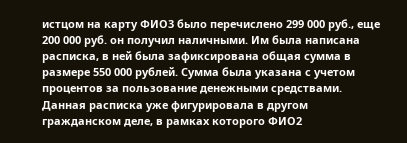истцом на карту ФИО3 было перечислено 299 000 руб., еще 200 000 руб. он получил наличными. Им была написана расписка, в ней была зафиксирована общая сумма в размере 550 000 рублей. Сумма была указана с учетом процентов за пользование денежными средствами. Данная расписка уже фигурировала в другом гражданском деле, в рамках которого ФИО2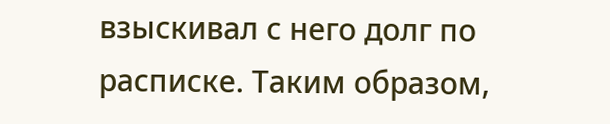взыскивал с него долг по расписке. Таким образом,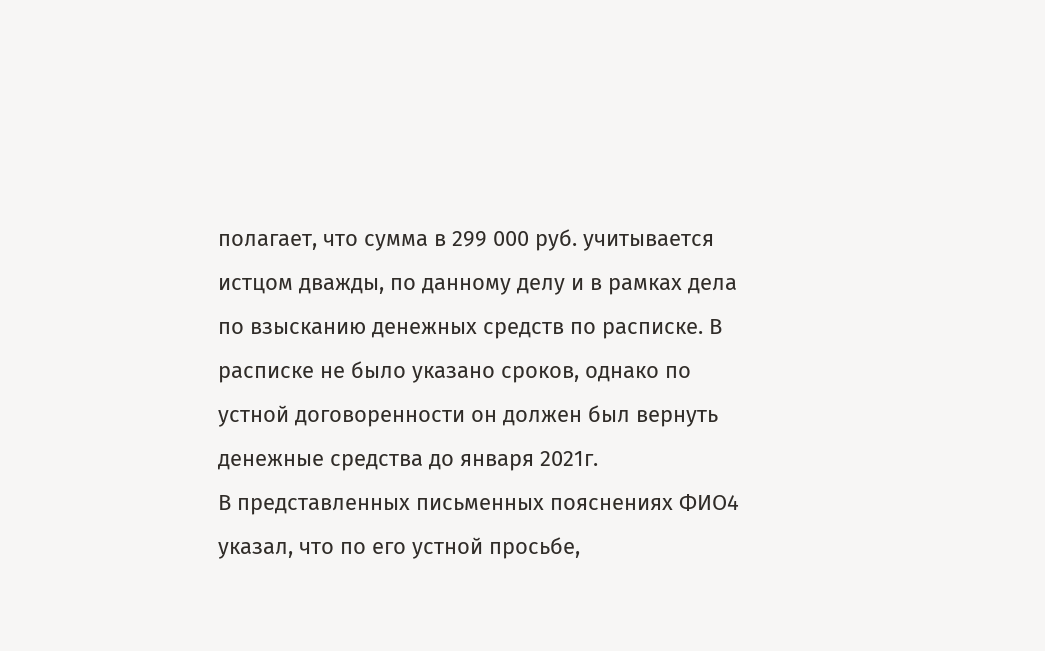полагает, что сумма в 299 000 руб. учитывается истцом дважды, по данному делу и в рамках дела по взысканию денежных средств по расписке. В расписке не было указано сроков, однако по устной договоренности он должен был вернуть денежные средства до января 2021г.
В представленных письменных пояснениях ФИО4 указал, что по его устной просьбе,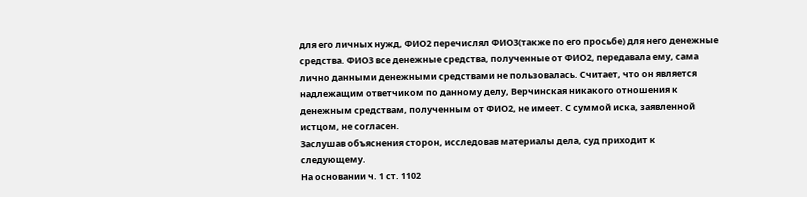для его личных нужд, ФИО2 перечислял ФИО3(также по его просьбе) для него денежные средства. ФИО3 все денежные средства, полученные от ФИО2, передавала ему, сама лично данными денежными средствами не пользовалась. Считает, что он является надлежащим ответчиком по данному делу, Верчинская никакого отношения к денежным средствам, полученным от ФИО2, не имеет. С суммой иска, заявленной истцом, не согласен.
Заслушав объяснения сторон, исследовав материалы дела, суд приходит к следующему.
На основании ч. 1 ст. 1102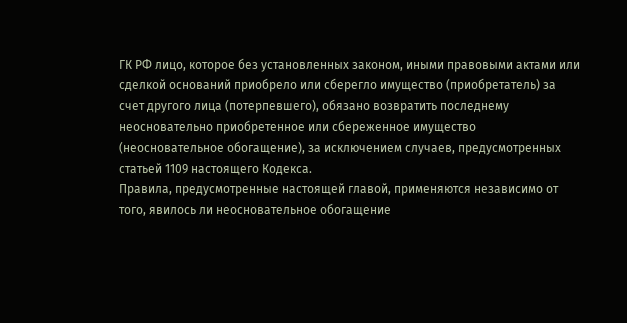ГК РФ лицо, которое без установленных законом, иными правовыми актами или сделкой оснований приобрело или сберегло имущество (приобретатель) за счет другого лица (потерпевшего), обязано возвратить последнему неосновательно приобретенное или сбереженное имущество (неосновательное обогащение), за исключением случаев, предусмотренных статьей 1109 настоящего Кодекса.
Правила, предусмотренные настоящей главой, применяются независимо от того, явилось ли неосновательное обогащение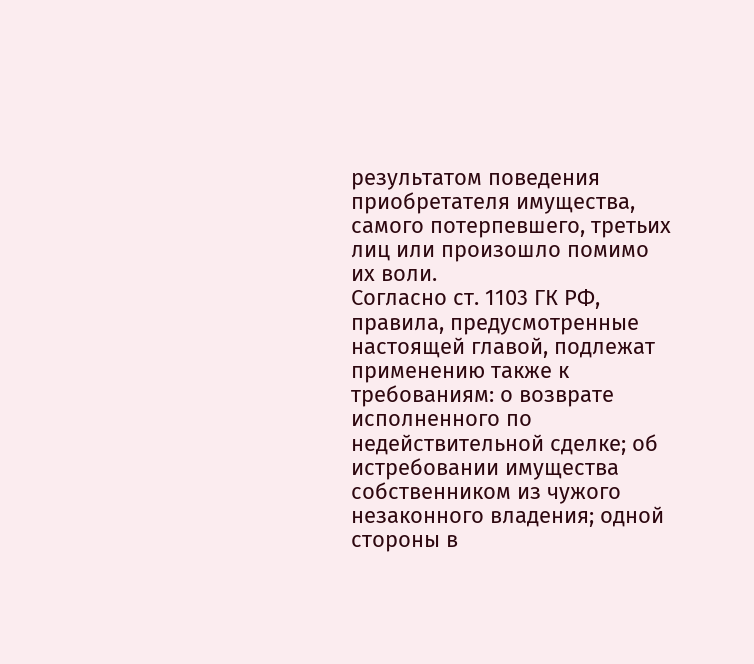результатом поведения приобретателя имущества, самого потерпевшего, третьих лиц или произошло помимо их воли.
Согласно ст. 1103 ГК РФ, правила, предусмотренные настоящей главой, подлежат применению также к требованиям: о возврате исполненного по недействительной сделке; об истребовании имущества собственником из чужого незаконного владения; одной стороны в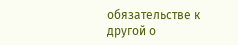обязательстве к другой о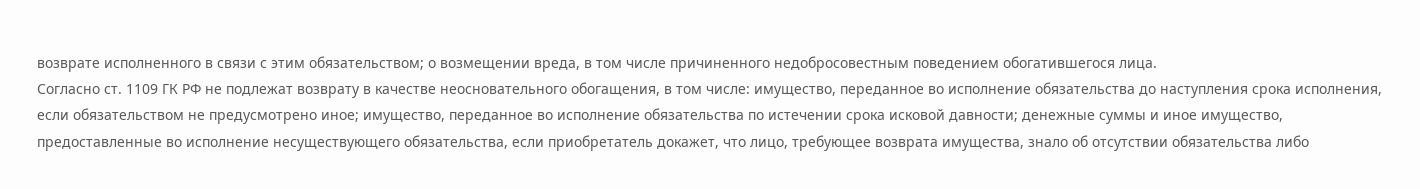возврате исполненного в связи с этим обязательством; о возмещении вреда, в том числе причиненного недобросовестным поведением обогатившегося лица.
Согласно ст. 1109 ГК РФ не подлежат возврату в качестве неосновательного обогащения, в том числе: имущество, переданное во исполнение обязательства до наступления срока исполнения, если обязательством не предусмотрено иное; имущество, переданное во исполнение обязательства по истечении срока исковой давности; денежные суммы и иное имущество, предоставленные во исполнение несуществующего обязательства, если приобретатель докажет, что лицо, требующее возврата имущества, знало об отсутствии обязательства либо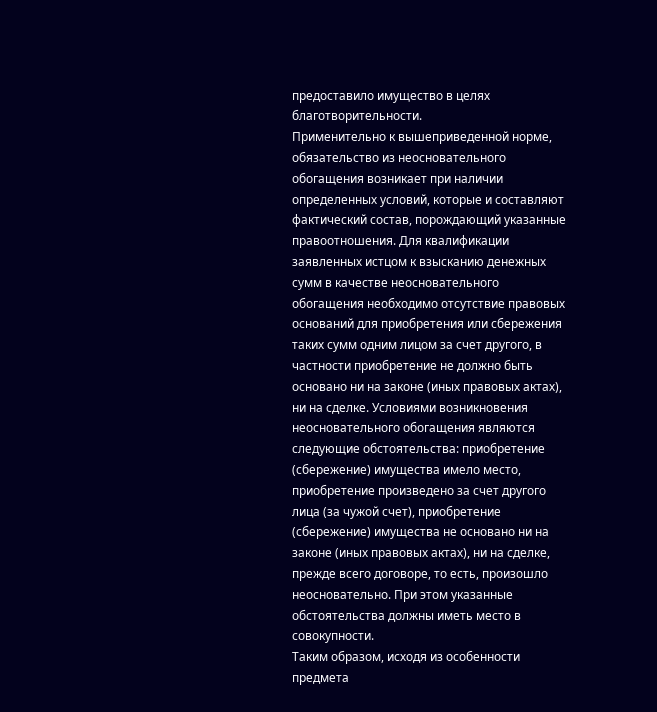предоставило имущество в целях благотворительности.
Применительно к вышеприведенной норме, обязательство из неосновательного обогащения возникает при наличии определенных условий, которые и составляют фактический состав, порождающий указанные правоотношения. Для квалификации заявленных истцом к взысканию денежных сумм в качестве неосновательного обогащения необходимо отсутствие правовых оснований для приобретения или сбережения таких сумм одним лицом за счет другого, в частности приобретение не должно быть основано ни на законе (иных правовых актах), ни на сделке. Условиями возникновения неосновательного обогащения являются следующие обстоятельства: приобретение (сбережение) имущества имело место, приобретение произведено за счет другого лица (за чужой счет), приобретение (сбережение) имущества не основано ни на законе (иных правовых актах), ни на сделке, прежде всего договоре, то есть, произошло неосновательно. При этом указанные обстоятельства должны иметь место в совокупности.
Таким образом, исходя из особенности предмета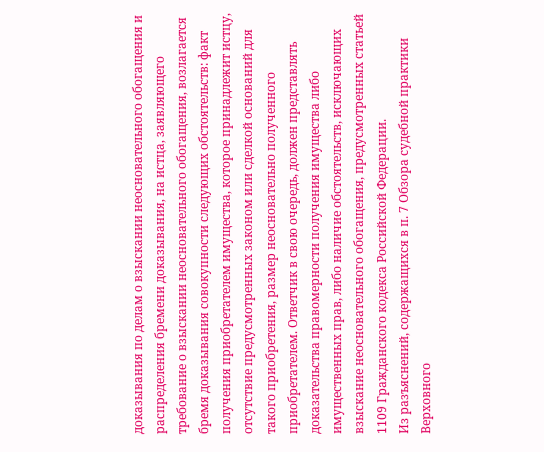доказывания по делам о взыскании неосновательного обогащения и распределения бремени доказывания, на истца, заявляющего требование о взыскании неосновательного обогащения, возлагается бремя доказывания совокупности следующих обстоятельств: факт получения приобретателем имущества, которое принадлежит истцу, отсутствие предусмотренных законом или сделкой оснований для такого приобретения, размер неосновательно полученного приобретателем. Ответчик в свою очередь, должен представлять доказательства правомерности получения имущества либо имущественных прав, либо наличие обстоятельств, исключающих взыскание неосновательного обогащения, предусмотренных статьей 1109 Гражданского кодекса Российской Федерации.
Из разъяснений, содержащихся в п. 7 Обзора судебной практики Верховного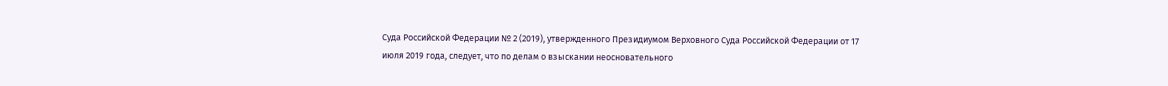Суда Российской Федерации № 2 (2019), утвержденного Президиумом Верховного Суда Российской Федерации от 17 июля 2019 года, следует, что по делам о взыскании неосновательного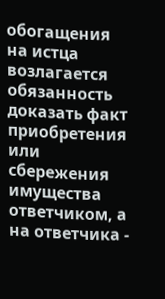обогащения на истца возлагается обязанность доказать факт приобретения или сбережения имущества ответчиком, а на ответчика -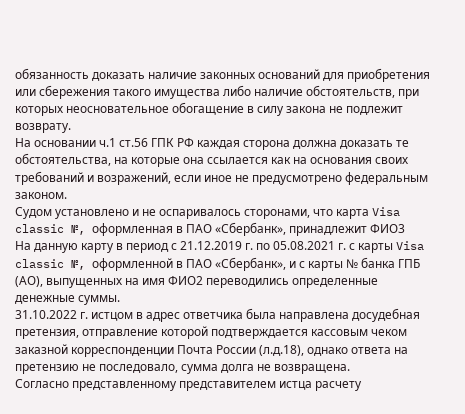обязанность доказать наличие законных оснований для приобретения или сбережения такого имущества либо наличие обстоятельств, при которых неосновательное обогащение в силу закона не подлежит возврату.
На основании ч.1 ст.56 ГПК РФ каждая сторона должна доказать те обстоятельства, на которые она ссылается как на основания своих требований и возражений, если иное не предусмотрено федеральным законом.
Судом установлено и не оспаривалось сторонами, что карта Visa classic №, оформленная в ПАО «Сбербанк», принадлежит ФИО3
На данную карту в период с 21.12.2019 г. по 05.08.2021 г. с карты Visa classic №, оформленной в ПАО «Сбербанк», и с карты № банка ГПБ (АО), выпущенных на имя ФИО2 переводились определенные денежные суммы.
31.10.2022 г. истцом в адрес ответчика была направлена досудебная претензия, отправление которой подтверждается кассовым чеком заказной корреспонденции Почта России (л.д.18), однако ответа на претензию не последовало, сумма долга не возвращена.
Согласно представленному представителем истца расчету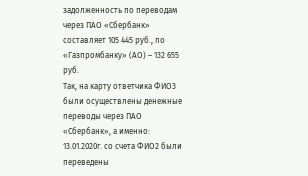задолженность по переводам через ПАО «Сбербанк» составляет 105 445 руб., по «Газпромбанку» (АО) – 132 655 руб.
Так, на карту ответчика ФИО3 были осуществлены денежные переводы через ПАО «Сбербанк», а именно: 13.01.2020г. со счета ФИО2 были переведены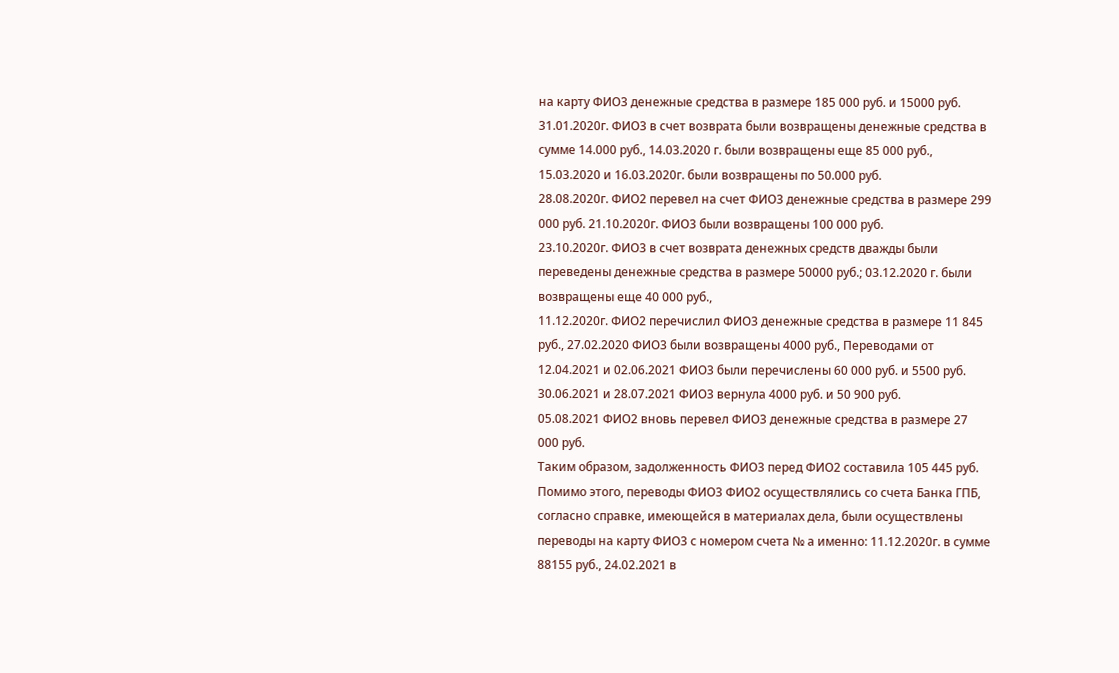на карту ФИО3 денежные средства в размере 185 000 руб. и 15000 руб. 31.01.2020г. ФИО3 в счет возврата были возвращены денежные средства в сумме 14.000 руб., 14.03.2020 г. были возвращены еще 85 000 руб., 15.03.2020 и 16.03.2020г. были возвращены по 50.000 руб.
28.08.2020г. ФИО2 перевел на счет ФИО3 денежные средства в размере 299 000 руб. 21.10.2020г. ФИО3 были возвращены 100 000 руб.
23.10.2020г. ФИО3 в счет возврата денежных средств дважды были переведены денежные средства в размере 50000 руб.; 03.12.2020 г. были возвращены еще 40 000 руб.,
11.12.2020г. ФИО2 перечислил ФИО3 денежные средства в размере 11 845 руб., 27.02.2020 ФИО3 были возвращены 4000 руб., Переводами от 12.04.2021 и 02.06.2021 ФИО3 были перечислены 60 000 руб. и 5500 руб.
30.06.2021 и 28.07.2021 ФИО3 вернула 4000 руб. и 50 900 руб.
05.08.2021 ФИО2 вновь перевел ФИО3 денежные средства в размере 27 000 руб.
Таким образом, задолженность ФИО3 перед ФИО2 составила 105 445 руб.
Помимо этого, переводы ФИО3 ФИО2 осуществлялись со счета Банка ГПБ, согласно справке, имеющейся в материалах дела, были осуществлены переводы на карту ФИО3 с номером счета № а именно: 11.12.2020г. в сумме 88155 руб., 24.02.2021 в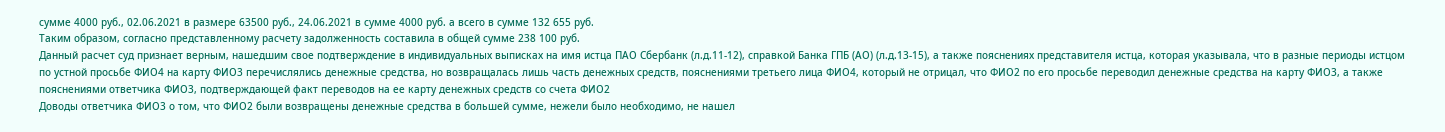сумме 4000 руб., 02.06.2021 в размере 63500 руб., 24.06.2021 в сумме 4000 руб. а всего в сумме 132 655 руб.
Таким образом, согласно представленному расчету задолженность составила в общей сумме 238 100 руб.
Данный расчет суд признает верным, нашедшим свое подтверждение в индивидуальных выписках на имя истца ПАО Сбербанк (л.д.11-12), справкой Банка ГПБ (АО) (л.д.13-15), а также пояснениях представителя истца, которая указывала, что в разные периоды истцом по устной просьбе ФИО4 на карту ФИО3 перечислялись денежные средства, но возвращалась лишь часть денежных средств, пояснениями третьего лица ФИО4, который не отрицал, что ФИО2 по его просьбе переводил денежные средства на карту ФИО3, а также пояснениями ответчика ФИО3, подтверждающей факт переводов на ее карту денежных средств со счета ФИО2
Доводы ответчика ФИО3 о том, что ФИО2 были возвращены денежные средства в большей сумме, нежели было необходимо, не нашел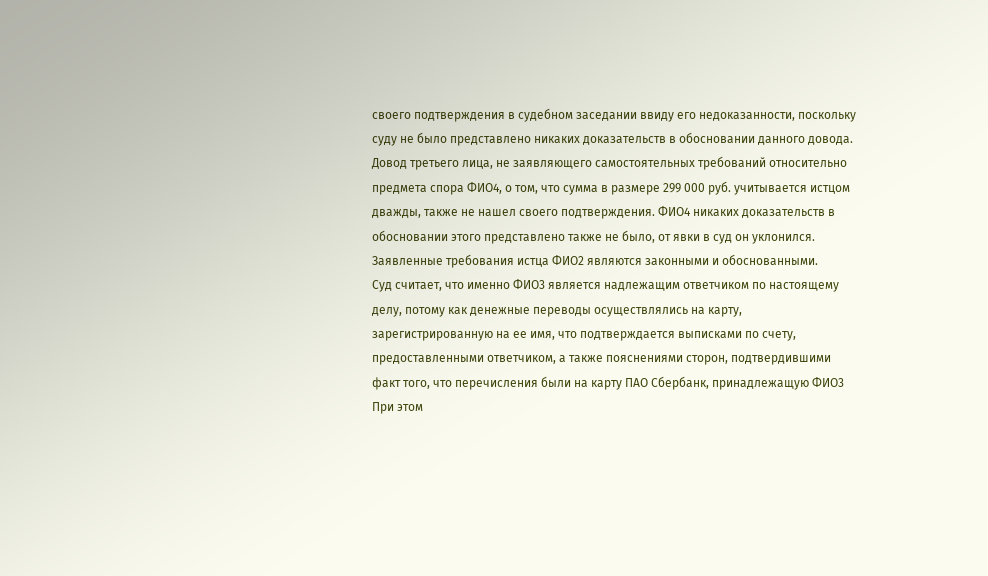своего подтверждения в судебном заседании ввиду его недоказанности, поскольку суду не было представлено никаких доказательств в обосновании данного довода.
Довод третьего лица, не заявляющего самостоятельных требований относительно предмета спора ФИО4, о том, что сумма в размере 299 000 руб. учитывается истцом дважды, также не нашел своего подтверждения. ФИО4 никаких доказательств в обосновании этого представлено также не было, от явки в суд он уклонился.
Заявленные требования истца ФИО2 являются законными и обоснованными.
Суд считает, что именно ФИО3 является надлежащим ответчиком по настоящему делу, потому как денежные переводы осуществлялись на карту, зарегистрированную на ее имя, что подтверждается выписками по счету, предоставленными ответчиком, а также пояснениями сторон, подтвердившими факт того, что перечисления были на карту ПАО Сбербанк, принадлежащую ФИО3
При этом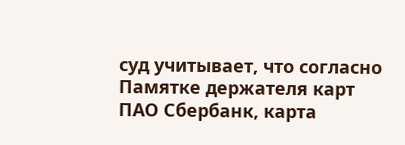суд учитывает, что согласно Памятке держателя карт ПАО Сбербанк, карта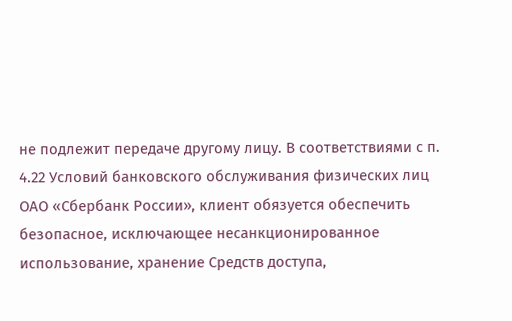не подлежит передаче другому лицу. В соответствиями с п. 4.22 Условий банковского обслуживания физических лиц ОАО «Сбербанк России», клиент обязуется обеспечить безопасное, исключающее несанкционированное использование, хранение Средств доступа,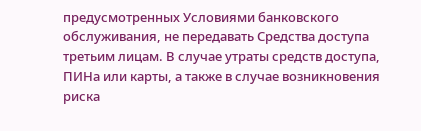предусмотренных Условиями банковского обслуживания, не передавать Средства доступа третьим лицам. В случае утраты средств доступа, ПИНа или карты, а также в случае возникновения риска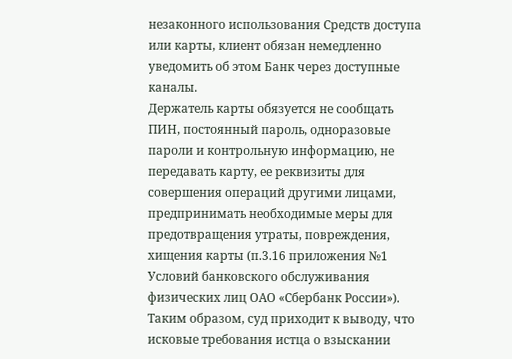незаконного использования Средств доступа или карты, клиент обязан немедленно уведомить об этом Банк через доступные каналы.
Держатель карты обязуется не сообщать ПИН, постоянный пароль, одноразовые пароли и контрольную информацию, не передавать карту, ее реквизиты для совершения операций другими лицами, предпринимать необходимые меры для предотвращения утраты, повреждения, хищения карты (п.3.16 приложения №1 Условий банковского обслуживания физических лиц ОАО «Сбербанк России»).
Таким образом, суд приходит к выводу, что исковые требования истца о взыскании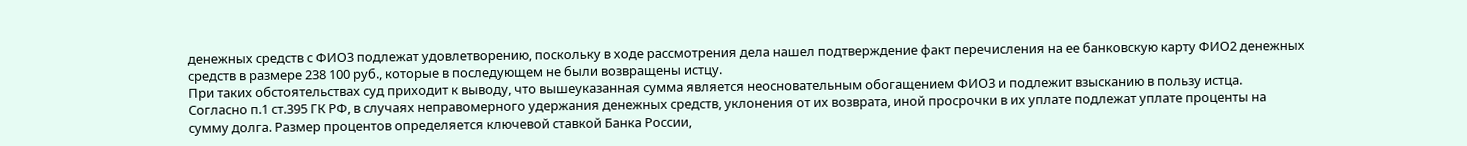денежных средств с ФИО3 подлежат удовлетворению, поскольку в ходе рассмотрения дела нашел подтверждение факт перечисления на ее банковскую карту ФИО2 денежных средств в размере 238 100 руб., которые в последующем не были возвращены истцу.
При таких обстоятельствах суд приходит к выводу, что вышеуказанная сумма является неосновательным обогащением ФИО3 и подлежит взысканию в пользу истца.
Согласно п.1 ст.395 ГК РФ, в случаях неправомерного удержания денежных средств, уклонения от их возврата, иной просрочки в их уплате подлежат уплате проценты на сумму долга. Размер процентов определяется ключевой ставкой Банка России,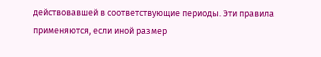действовавшей в соответствующие периоды. Эти правила применяются, если иной размер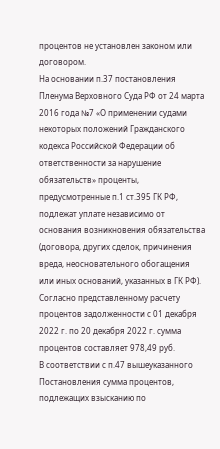процентов не установлен законом или договором.
На основании п.37 постановления Пленума Верховного Суда РФ от 24 марта 2016 года №7 «О применении судами некоторых положений Гражданского кодекса Российской Федерации об ответственности за нарушение обязательств» проценты, предусмотренные п.1 ст.395 ГК РФ, подлежат уплате независимо от основания возникновения обязательства (договора, других сделок, причинения вреда, неосновательного обогащения или иных оснований, указанных в ГК РФ).
Согласно представленному расчету процентов задолженности с 01 декабря 2022 г. по 20 декабря 2022 г. сумма процентов составляет 978,49 руб.
В соответствии с п.47 вышеуказанного Постановления сумма процентов, подлежащих взысканию по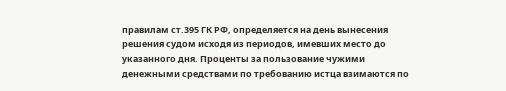правилам ст.395 ГК РФ, определяется на день вынесения решения судом исходя из периодов, имевших место до указанного дня. Проценты за пользование чужими денежными средствами по требованию истца взимаются по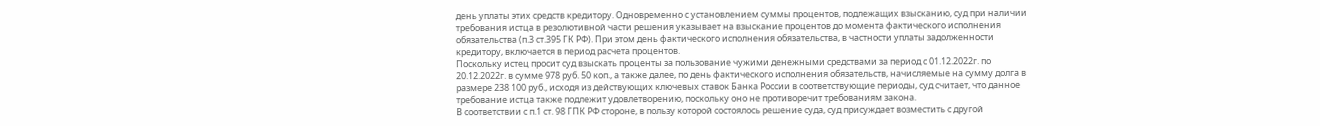день уплаты этих средств кредитору. Одновременно с установлением суммы процентов, подлежащих взысканию, суд при наличии требования истца в резолютивной части решения указывает на взыскание процентов до момента фактического исполнения обязательства (п.3 ст.395 ГК РФ). При этом день фактического исполнения обязательства, в частности уплаты задолженности кредитору, включается в период расчета процентов.
Поскольку истец просит суд взыскать проценты за пользование чужими денежными средствами за период с 01.12.2022г. по 20.12.2022г. в сумме 978 руб. 50 коп., а также далее, по день фактического исполнения обязательств, начисляемые на сумму долга в размере 238 100 руб., исходя из действующих ключевых ставок Банка России в соответствующие периоды, суд считает, что данное требование истца также подлежит удовлетворению, поскольку оно не противоречит требованиям закона.
В соответствии с п.1 ст. 98 ГПК РФ стороне, в пользу которой состоялось решение суда, суд присуждает возместить с другой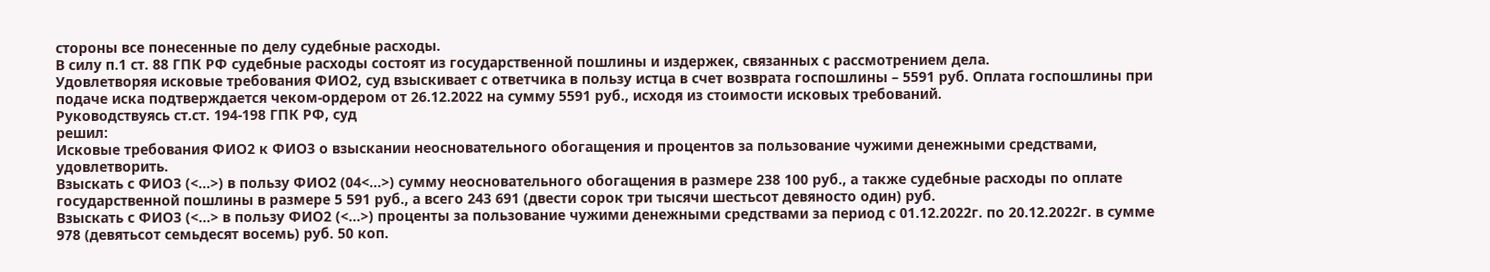стороны все понесенные по делу судебные расходы.
В силу п.1 ст. 88 ГПК РФ судебные расходы состоят из государственной пошлины и издержек, связанных с рассмотрением дела.
Удовлетворяя исковые требования ФИО2, суд взыскивает с ответчика в пользу истца в счет возврата госпошлины – 5591 руб. Оплата госпошлины при подаче иска подтверждается чеком-ордером от 26.12.2022 на сумму 5591 руб., исходя из стоимости исковых требований.
Руководствуясь ст.ст. 194-198 ГПК РФ, суд
решил:
Исковые требования ФИО2 к ФИО3 о взыскании неосновательного обогащения и процентов за пользование чужими денежными средствами, удовлетворить.
Взыскать с ФИО3 (<...>) в пользу ФИО2 (04<...>) сумму неосновательного обогащения в размере 238 100 руб., а также судебные расходы по оплате государственной пошлины в размере 5 591 руб., а всего 243 691 (двести сорок три тысячи шестьсот девяносто один) руб.
Взыскать с ФИО3 (<...> в пользу ФИО2 (<...>) проценты за пользование чужими денежными средствами за период с 01.12.2022г. по 20.12.2022г. в сумме 978 (девятьсот семьдесят восемь) руб. 50 коп.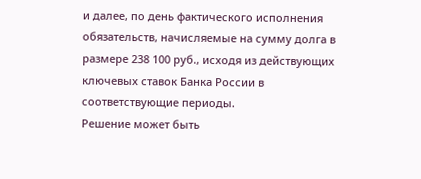и далее, по день фактического исполнения обязательств, начисляемые на сумму долга в размере 238 100 руб., исходя из действующих ключевых ставок Банка России в соответствующие периоды.
Решение может быть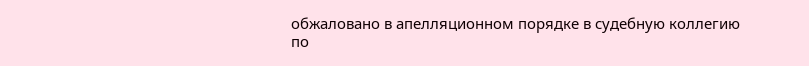обжаловано в апелляционном порядке в судебную коллегию по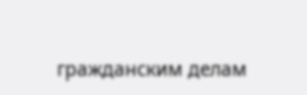гражданским делам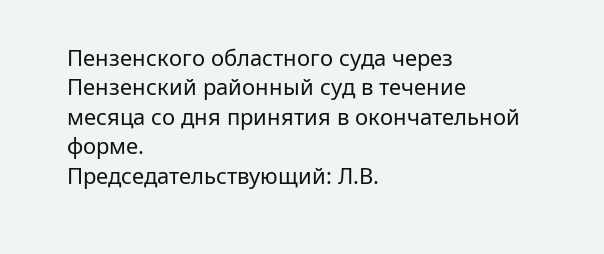Пензенского областного суда через Пензенский районный суд в течение месяца со дня принятия в окончательной форме.
Председательствующий: Л.В.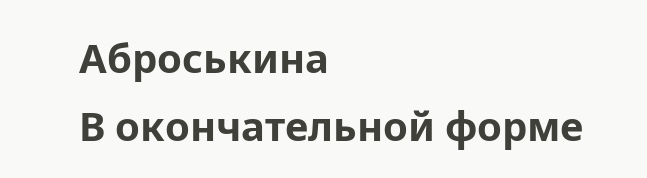Аброськина
В окончательной форме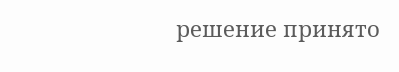решение принято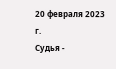20 февраля 2023 г.
Судья -